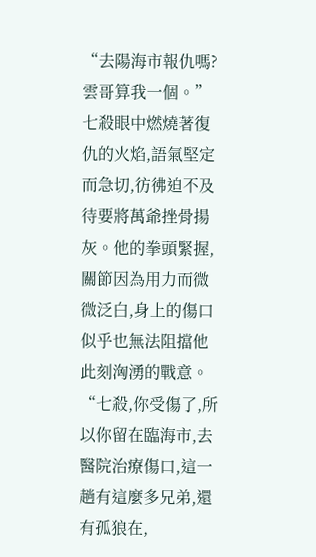“去陽海市報仇嗎?雲哥算我一個。”七殺眼中燃燒著復仇的火焰,語氣堅定而急切,彷彿迫不及待要將萬爺挫骨揚灰。他的拳頭緊握,關節因為用力而微微泛白,身上的傷口似乎也無法阻擋他此刻洶湧的戰意。
“七殺,你受傷了,所以你留在臨海市,去醫院治療傷口,這一趟有這麼多兄弟,還有孤狼在,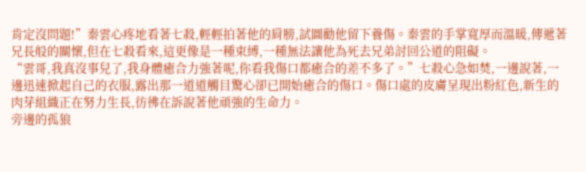肯定沒問題!”秦雲心疼地看著七殺,輕輕拍著他的肩膀,試圖勸他留下養傷。秦雲的手掌寬厚而溫暖,傳遞著兄長般的關懷,但在七殺看來,這更像是一種束縛,一種無法讓他為死去兄弟討回公道的阻礙。
“雲哥,我真沒事兒了,我身體癒合力強著呢,你看我傷口都癒合的差不多了。”七殺心急如焚,一邊說著,一邊迅速掀起自己的衣服,露出那一道道觸目驚心卻已開始癒合的傷口。傷口處的皮膚呈現出粉紅色,新生的肉芽組織正在努力生長,彷彿在訴說著他頑強的生命力。
旁邊的孤狼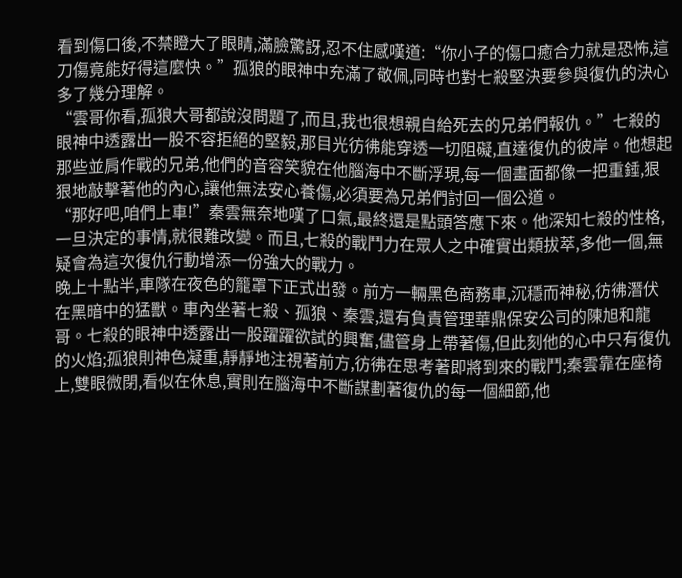看到傷口後,不禁瞪大了眼睛,滿臉驚訝,忍不住感嘆道:“你小子的傷口癒合力就是恐怖,這刀傷竟能好得這麼快。”孤狼的眼神中充滿了敬佩,同時也對七殺堅決要參與復仇的決心多了幾分理解。
“雲哥你看,孤狼大哥都說沒問題了,而且,我也很想親自給死去的兄弟們報仇。”七殺的眼神中透露出一股不容拒絕的堅毅,那目光彷彿能穿透一切阻礙,直達復仇的彼岸。他想起那些並肩作戰的兄弟,他們的音容笑貌在他腦海中不斷浮現,每一個畫面都像一把重錘,狠狠地敲擊著他的內心,讓他無法安心養傷,必須要為兄弟們討回一個公道。
“那好吧,咱們上車!”秦雲無奈地嘆了口氣,最終還是點頭答應下來。他深知七殺的性格,一旦決定的事情,就很難改變。而且,七殺的戰鬥力在眾人之中確實出類拔萃,多他一個,無疑會為這次復仇行動增添一份強大的戰力。
晚上十點半,車隊在夜色的籠罩下正式出發。前方一輛黑色商務車,沉穩而神秘,彷彿潛伏在黑暗中的猛獸。車內坐著七殺、孤狼、秦雲,還有負責管理華鼎保安公司的陳旭和龍哥。七殺的眼神中透露出一股躍躍欲試的興奮,儘管身上帶著傷,但此刻他的心中只有復仇的火焰;孤狼則神色凝重,靜靜地注視著前方,彷彿在思考著即將到來的戰鬥;秦雲靠在座椅上,雙眼微閉,看似在休息,實則在腦海中不斷謀劃著復仇的每一個細節,他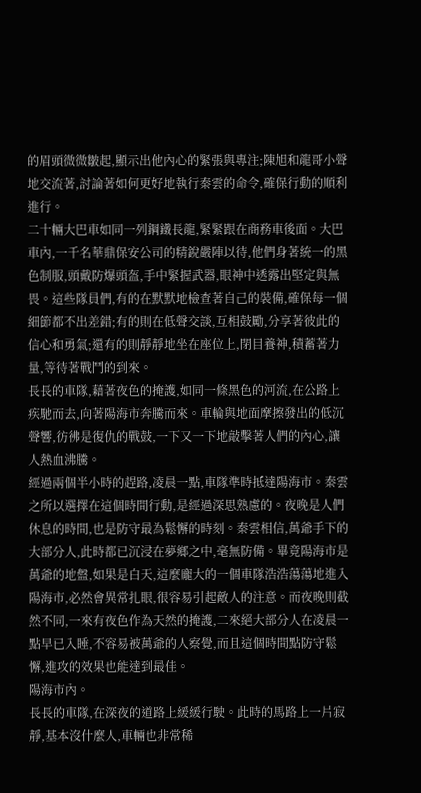的眉頭微微皺起,顯示出他內心的緊張與專注;陳旭和龍哥小聲地交流著,討論著如何更好地執行秦雲的命令,確保行動的順利進行。
二十輛大巴車如同一列鋼鐵長龍,緊緊跟在商務車後面。大巴車內,一千名華鼎保安公司的精銳嚴陣以待,他們身著統一的黑色制服,頭戴防爆頭盔,手中緊握武器,眼神中透露出堅定與無畏。這些隊員們,有的在默默地檢查著自己的裝備,確保每一個細節都不出差錯;有的則在低聲交談,互相鼓勵,分享著彼此的信心和勇氣;還有的則靜靜地坐在座位上,閉目養神,積蓄著力量,等待著戰鬥的到來。
長長的車隊,藉著夜色的掩護,如同一條黑色的河流,在公路上疾馳而去,向著陽海市奔騰而來。車輪與地面摩擦發出的低沉聲響,彷彿是復仇的戰鼓,一下又一下地敲擊著人們的內心,讓人熱血沸騰。
經過兩個半小時的趕路,凌晨一點,車隊準時抵達陽海市。秦雲之所以選擇在這個時間行動,是經過深思熟慮的。夜晚是人們休息的時間,也是防守最為鬆懈的時刻。秦雲相信,萬爺手下的大部分人,此時都已沉浸在夢鄉之中,毫無防備。畢竟陽海市是萬爺的地盤,如果是白天,這麼龐大的一個車隊浩浩蕩蕩地進入陽海市,必然會異常扎眼,很容易引起敵人的注意。而夜晚則截然不同,一來有夜色作為天然的掩護,二來絕大部分人在凌晨一點早已入睡,不容易被萬爺的人察覺,而且這個時間點防守鬆懈,進攻的效果也能達到最佳。
陽海市內。
長長的車隊,在深夜的道路上緩緩行駛。此時的馬路上一片寂靜,基本沒什麼人,車輛也非常稀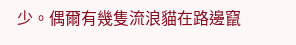少。偶爾有幾隻流浪貓在路邊竄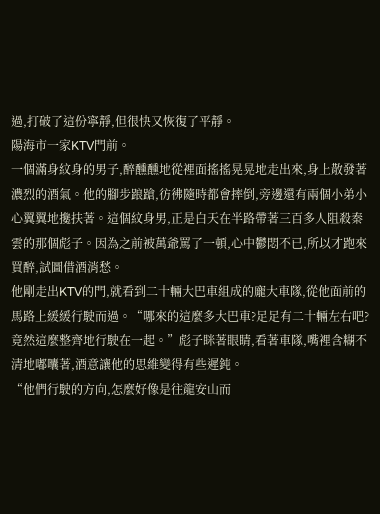過,打破了這份寧靜,但很快又恢復了平靜。
陽海市一家KTV門前。
一個滿身紋身的男子,醉醺醺地從裡面搖搖晃晃地走出來,身上散發著濃烈的酒氣。他的腳步踉蹌,彷彿隨時都會摔倒,旁邊還有兩個小弟小心翼翼地攙扶著。這個紋身男,正是白天在半路帶著三百多人阻殺秦雲的那個彪子。因為之前被萬爺罵了一頓,心中鬱悶不已,所以才跑來買醉,試圖借酒消愁。
他剛走出KTV的門,就看到二十輛大巴車組成的龐大車隊,從他面前的馬路上緩緩行駛而過。“哪來的這麼多大巴車?足足有二十輛左右吧?竟然這麼整齊地行駛在一起。”彪子眯著眼睛,看著車隊,嘴裡含糊不清地嘟囔著,酒意讓他的思維變得有些遲鈍。
“他們行駛的方向,怎麼好像是往龍安山而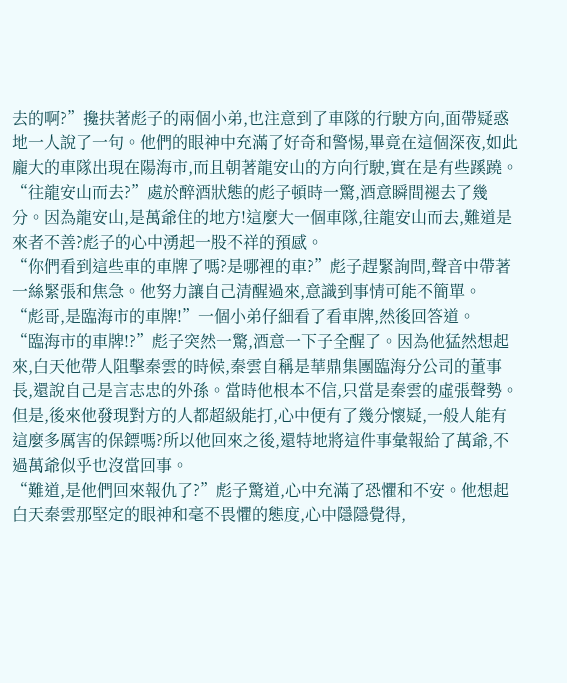去的啊?”攙扶著彪子的兩個小弟,也注意到了車隊的行駛方向,面帶疑惑地一人說了一句。他們的眼神中充滿了好奇和警惕,畢竟在這個深夜,如此龐大的車隊出現在陽海市,而且朝著龍安山的方向行駛,實在是有些蹊蹺。
“往龍安山而去?”處於醉酒狀態的彪子頓時一驚,酒意瞬間褪去了幾分。因為龍安山,是萬爺住的地方!這麼大一個車隊,往龍安山而去,難道是來者不善?彪子的心中湧起一股不祥的預感。
“你們看到這些車的車牌了嗎?是哪裡的車?”彪子趕緊詢問,聲音中帶著一絲緊張和焦急。他努力讓自己清醒過來,意識到事情可能不簡單。
“彪哥,是臨海市的車牌!”一個小弟仔細看了看車牌,然後回答道。
“臨海市的車牌!?”彪子突然一驚,酒意一下子全醒了。因為他猛然想起來,白天他帶人阻擊秦雲的時候,秦雲自稱是華鼎集團臨海分公司的董事長,還說自己是言志忠的外孫。當時他根本不信,只當是秦雲的虛張聲勢。但是,後來他發現對方的人都超級能打,心中便有了幾分懷疑,一般人能有這麼多厲害的保鏢嗎?所以他回來之後,還特地將這件事彙報給了萬爺,不過萬爺似乎也沒當回事。
“難道,是他們回來報仇了?”彪子驚道,心中充滿了恐懼和不安。他想起白天秦雲那堅定的眼神和毫不畏懼的態度,心中隱隱覺得,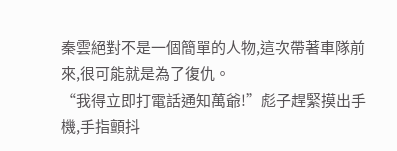秦雲絕對不是一個簡單的人物,這次帶著車隊前來,很可能就是為了復仇。
“我得立即打電話通知萬爺!”彪子趕緊摸出手機,手指顫抖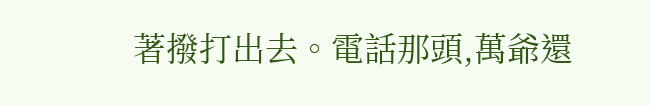著撥打出去。電話那頭,萬爺還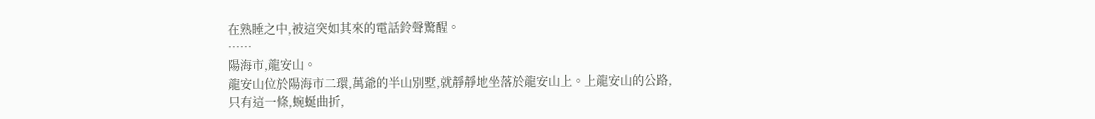在熟睡之中,被這突如其來的電話鈴聲驚醒。
……
陽海市,龍安山。
龍安山位於陽海市二環,萬爺的半山別墅,就靜靜地坐落於龍安山上。上龍安山的公路,只有這一條,蜿蜒曲折,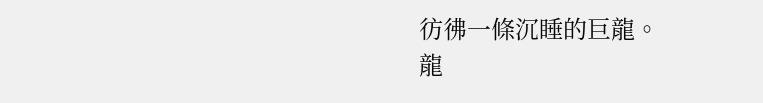彷彿一條沉睡的巨龍。
龍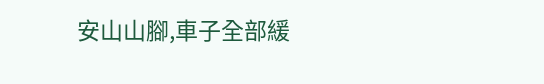安山山腳,車子全部緩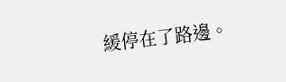緩停在了路邊。